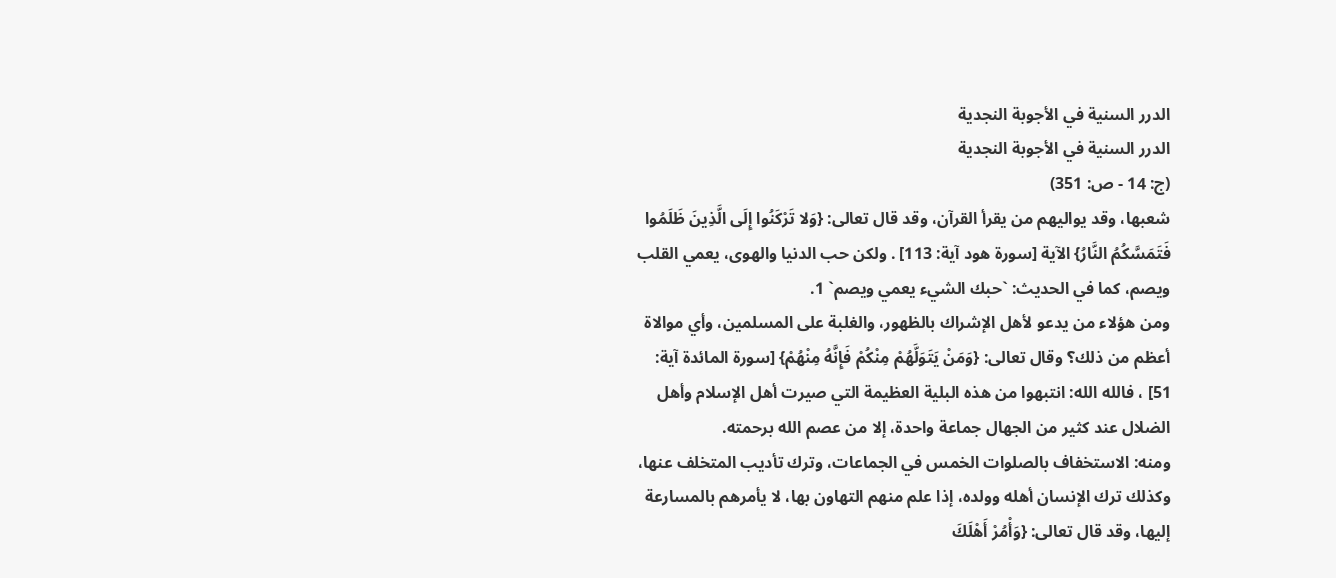الدرر السنية في الأجوبة النجدية
الدرر السنية في الأجوبة النجدية
(ج: 14 - ص: 351)
شعبها، وقد يواليهم من يقرأ القرآن، وقد قال تعالى: {وَلا تَرْكَنُوا إِلَى الَّذِينَ ظَلَمُوا فَتَمَسَّكُمُ النَّارُ} الآية [سورة هود آية: 113] . ولكن حب الدنيا والهوى، يعمي القلب ويصم، كما في الحديث: `حبك الشيء يعمي ويصم` 1.
ومن هؤلاء من يدعو لأهل الإشراك بالظهور، والغلبة على المسلمين، وأي موالاة أعظم من ذلك؟ وقال تعالى: {وَمَنْ يَتَوَلَّهُمْ مِنْكُمْ فَإِنَّهُ مِنْهُمْ} [سورة المائدة آية: 51] ، فالله الله: انتبهوا من هذه البلية العظيمة التي صيرت أهل الإسلام وأهل الضلال عند كثير من الجهال جماعة واحدة، إلا من عصم الله برحمته.
ومنه: الاستخفاف بالصلوات الخمس في الجماعات، وترك تأديب المتخلف عنها، وكذلك ترك الإنسان أهله وولده، إذا علم منهم التهاون بها، لا يأمرهم بالمسارعة إليها، وقد قال تعالى: {وَأْمُرْ أَهْلَكَ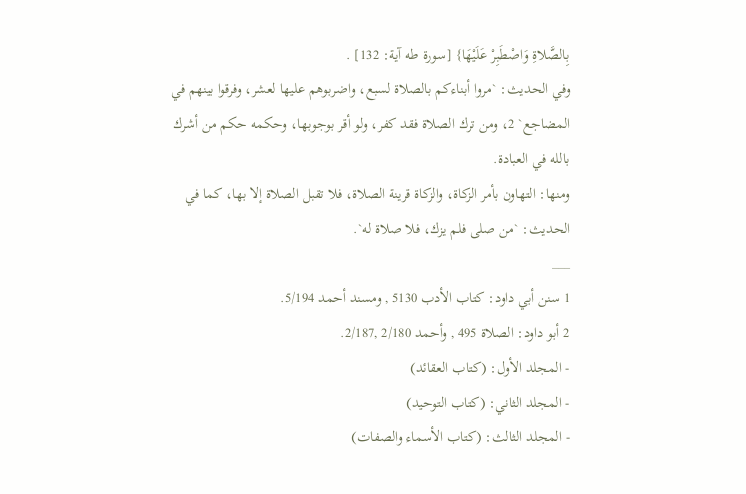بِالصَّلاةِ وَاصْطَبِرْ عَلَيْهَا} [سورة طه آية: 132] .
وفي الحديث: `مروا أبناءكم بالصلاة لسبع، واضربوهم عليها لعشر، وفرقوا بينهم في المضاجع` 2، ومن ترك الصلاة فقد كفر، ولو أقر بوجوبها، وحكمه حكم من أشرك بالله في العبادة.
ومنها: التهاون بأمر الزكاة، والزكاة قرينة الصلاة، فلا تقبل الصلاة إلا بها، كما في الحديث: `من صلى فلم يزك، فلا صلاة له`.
___
1 سنن أبي داود: كتاب الأدب 5130 , ومسند أحمد 5/194.
2 أبو داود: الصلاة 495 , وأحمد 2/180 ,2/187.
- المجلد الأول: (كتاب العقائد)
- المجلد الثاني: (كتاب التوحيد)
- المجلد الثالث: (كتاب الأسماء والصفات)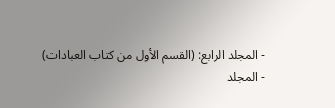- المجلد الرابع: (القسم الأول من كتاب العبادات)
- المجلد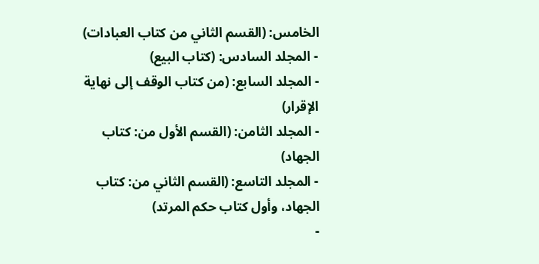الخامس: (القسم الثاني من كتاب العبادات)
- المجلد السادس: (كتاب البيع)
- المجلد السابع: (من كتاب الوقف إلى نهاية الإقرار)
- المجلد الثامن: (القسم الأول من: كتاب الجهاد)
- المجلد التاسع: (القسم الثاني من: كتاب الجهاد، وأول كتاب حكم المرتد)
-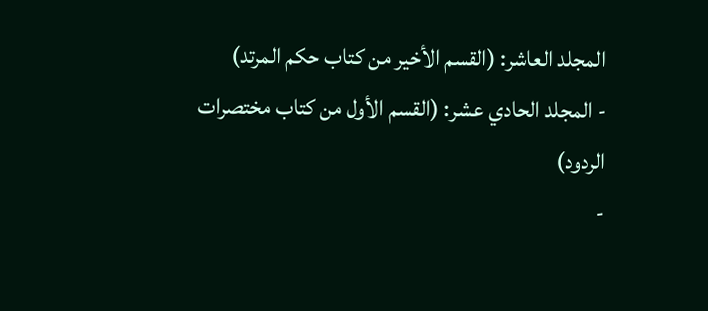المجلد العاشر: (القسم الأخير من كتاب حكم المرتد)
- المجلد الحادي عشر: (القسم الأول من كتاب مختصرات الردود)
-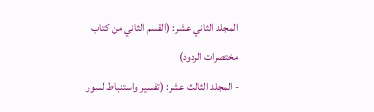المجلد الثاني عشر: (القسم الثاني من كتاب مختصرات الردود)
- المجلد الثالث عشر: (تفسير واستنباط لسور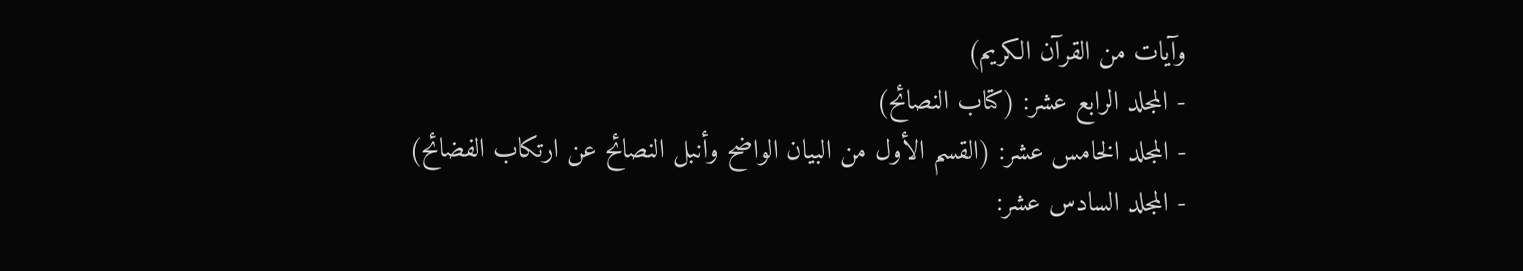وآيات من القرآن الكريم)
- المجلد الرابع عشر: (كتاب النصائح)
- المجلد الخامس عشر: (القسم الأول من البيان الواضح وأنبل النصائح عن ارتكاب الفضائح)
- المجلد السادس عشر: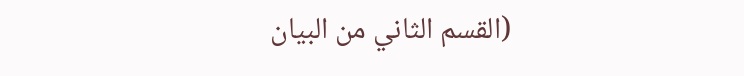(القسم الثاني من البيان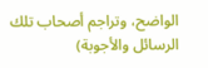الواضح، وتراجم أصحاب تلك الرسائل والأجوبة)